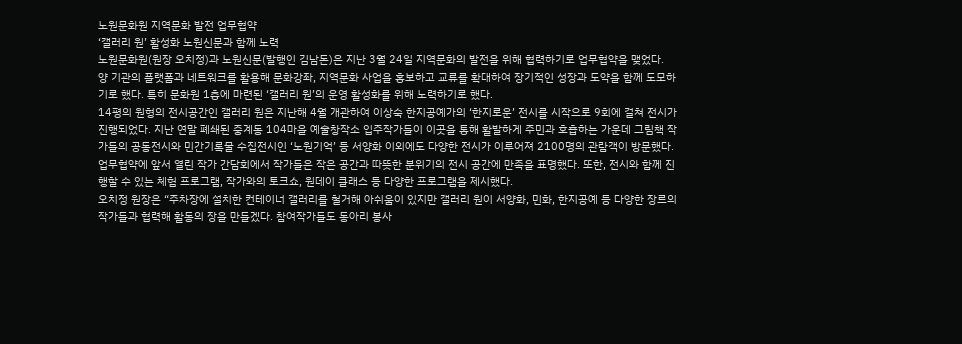노원문화원 지역문화 발전 업무협약
‘갤러리 원’ 활성화 노원신문과 함께 노력
노원문화원(원장 오치정)과 노원신문(발행인 김남돈)은 지난 3월 24일 지역문화의 발전을 위해 협력하기로 업무협약을 맺었다.
양 기관의 플랫폼과 네트워크를 활용해 문화강좌, 지역문화 사업을 홍보하고 교류를 확대하여 장기적인 성장과 도약을 함께 도모하기로 했다. 특히 문화원 1층에 마련된 ‘갤러리 원’의 운영 활성화를 위해 노력하기로 했다.
14평의 원형의 전시공간인 갤러리 원은 지난해 4월 개관하여 이상숙 한지공예가의 ‘한지로운’ 전시를 시작으로 9회에 걸쳐 전시가 진행되었다. 지난 연말 폐쇄된 중계동 104마을 예술창작소 입주작가들이 이곳을 통해 활발하게 주민과 호흡하는 가운데 그림책 작가들의 공동전시와 민간기록물 수집전시인 ‘노원기억’ 등 서양화 이외에도 다양한 전시가 이루어져 2100명의 관람객이 방문했다.
업무협약에 앞서 열린 작가 간담회에서 작가들은 작은 공간과 따뜻한 분위기의 전시 공간에 만족을 표명했다. 또한, 전시와 함께 진행할 수 있는 체험 프로그램, 작가와의 토크쇼, 원데이 클래스 등 다양한 프로그램을 제시했다.
오치정 원장은 “주차장에 설치한 컨테이너 갤러리를 철거해 아쉬움이 있지만 갤러리 원이 서양화, 민화, 한지공예 등 다양한 장르의 작가들과 협력해 활동의 장을 만들겠다. 참여작가들도 동아리 봉사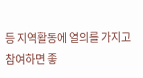등 지역활동에 열의를 가지고 참여하면 좋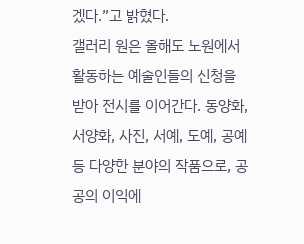겠다.”고 밝혔다.
갤러리 원은 올해도 노원에서 활동하는 예술인들의 신청을 받아 전시를 이어간다. 동양화, 서양화, 사진, 서예, 도예, 공예 등 다양한 분야의 작품으로, 공공의 이익에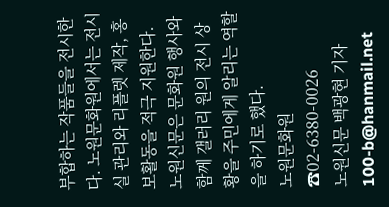부합하는 작품들을 전시한다. 노원문화원에서는 전시실 관리와 리플렛 제작, 홍보활동을 적극 지원한다. 노원신문은 문화원 행사와 함께 갤러리 원의 전시 상황을 주민에게 알리는 역할을 하기로 했다.
노원문화원 ☎02-6380-0026
노원신문 백광현 기자 100-b@hanmail.net